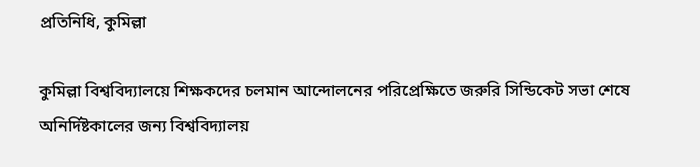প্রতিনিধি, কুমিল্লা

কুমিল্লা বিশ্ববিদ্যালয়ে শিক্ষকদের চলমান আন্দোলনের পরিপ্রেক্ষিতে জরুরি সিন্ডিকেট সভা শেষে অনির্দিষ্টকালের জন্য বিশ্ববিদ্যালয়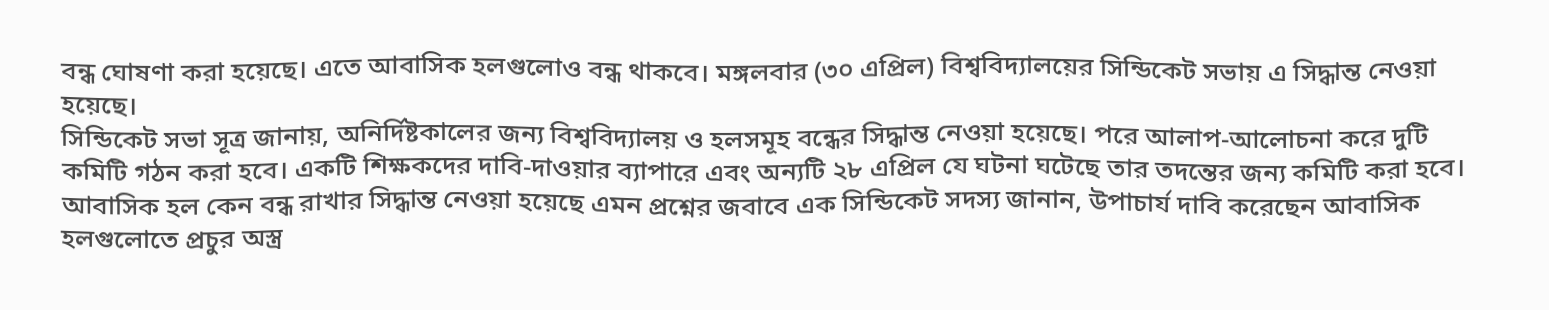বন্ধ ঘোষণা করা হয়েছে। এতে আবাসিক হলগুলোও বন্ধ থাকবে। মঙ্গলবার (৩০ এপ্রিল) বিশ্ববিদ্যালয়ের সিন্ডিকেট সভায় এ সিদ্ধান্ত নেওয়া হয়েছে।
সিন্ডিকেট সভা সূত্র জানায়, অনির্দিষ্টকালের জন্য বিশ্ববিদ্যালয় ও হলসমূহ বন্ধের সিদ্ধান্ত নেওয়া হয়েছে। পরে আলাপ-আলোচনা করে দুটি কমিটি গঠন করা হবে। একটি শিক্ষকদের দাবি-দাওয়ার ব্যাপারে এবং অন্যটি ২৮ এপ্রিল যে ঘটনা ঘটেছে তার তদন্তের জন্য কমিটি করা হবে।
আবাসিক হল কেন বন্ধ রাখার সিদ্ধান্ত নেওয়া হয়েছে এমন প্রশ্নের জবাবে এক সিন্ডিকেট সদস্য জানান, উপাচার্য দাবি করেছেন আবাসিক হলগুলোতে প্রচুর অস্ত্র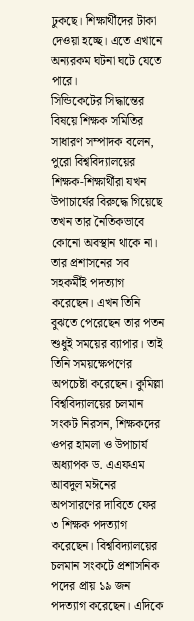ঢুকছে। শিক্ষার্থীদের টাকা দেওয়া হচ্ছে। এতে এখানে অন্যরকম ঘটনা ঘটে যেতে পারে।
সিন্ডিকেটের সিদ্ধান্তের বিষয়ে শিক্ষক সমিতির সাধারণ সম্পাদক বলেন, পুরো বিশ্ববিদ্যালয়ের শিক্ষক-শিক্ষার্থীরা যখন উপাচার্যের বিরুদ্ধে গিয়েছে তখন তার নৈতিকভাবে কোনো অবস্থান থাকে না। তার প্রশাসনের সব সহকর্মীই পদত্যাগ করেছেন। এখন তিনি বুঝতে পেরেছেন তার পতন শুধুই সময়ের ব্যাপার। তাই তিনি সময়ক্ষেপণের অপচেষ্টা করেছেন। কুমিল্লা বিশ্ববিদ্যালয়ের চলমান সংকট নিরসন, শিক্ষকদের ওপর হামলা ও উপাচার্য অধ্যাপক ড. এএফএম আবদুল মঈনের অপসারণের দাবিতে ফের ৩ শিক্ষক পদত্যাগ করেছেন। বিশ্ববিদ্যালয়ের চলমান সংকটে প্রশাসনিক পদের প্রায় ১৯ জন পদত্যাগ করেছেন। এদিকে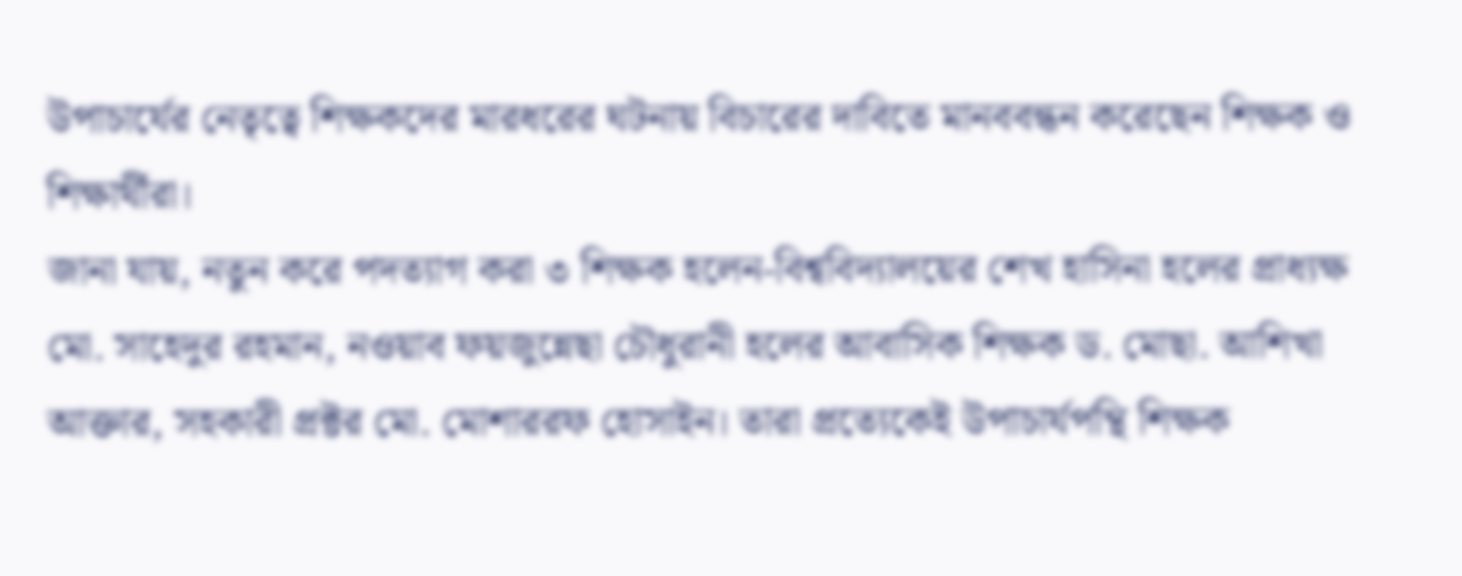উপাচার্যের নেতৃত্বে শিক্ষকদের মারধরের ঘটনায় বিচারের দাবিতে মানববন্ধন করেছেন শিক্ষক ও শিক্ষার্থীরা।
জানা যায়, নতুন করে পদত্যাগ করা ৩ শিক্ষক হলেন-বিশ্ববিদ্যালয়ের শেখ হাসিনা হলের প্রাধ্যক্ষ মো. সাহেদুর রহমান, নওয়াব ফয়জুন্নেছা চৌধুরানী হলের আবাসিক শিক্ষক ড. মোছা. আশিখা আক্তার, সহকারী প্রক্টর মো. মোশাররফ হোসাইন। তারা প্রত্যেকেই উপাচার্যপন্থি শিক্ষক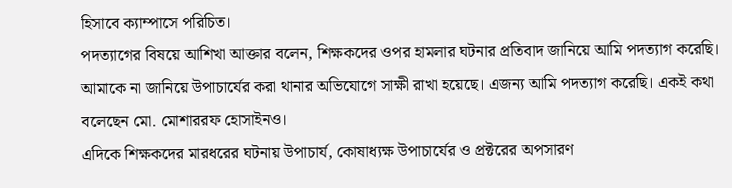হিসাবে ক্যাম্পাসে পরিচিত।
পদত্যাগের বিষয়ে আশিখা আক্তার বলেন, শিক্ষকদের ওপর হামলার ঘটনার প্রতিবাদ জানিয়ে আমি পদত্যাগ করেছি। আমাকে না জানিয়ে উপাচার্যের করা থানার অভিযোগে সাক্ষী রাখা হয়েছে। এজন্য আমি পদত্যাগ করেছি। একই কথা বলেছেন মো. মোশাররফ হোসাইনও।
এদিকে শিক্ষকদের মারধরের ঘটনায় উপাচার্য, কোষাধ্যক্ষ উপাচার্যের ও প্রক্টরের অপসারণ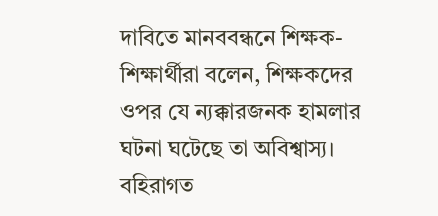দাবিতে মানববন্ধনে শিক্ষক-শিক্ষার্থীরা বলেন, শিক্ষকদের ওপর যে ন্যক্কারজনক হামলার ঘটনা ঘটেছে তা অবিশ্বাস্য। বহিরাগত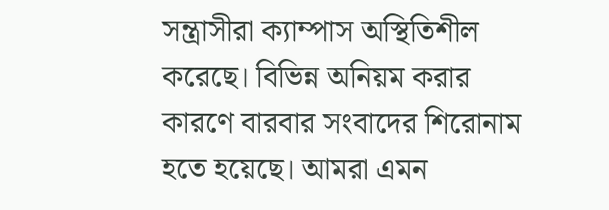সন্ত্রাসীরা ক্যাম্পাস অস্থিতিশীল করেছে। বিভিন্ন অনিয়ম করার কারণে বারবার সংবাদের শিরোনাম হতে হয়েছে। আমরা এমন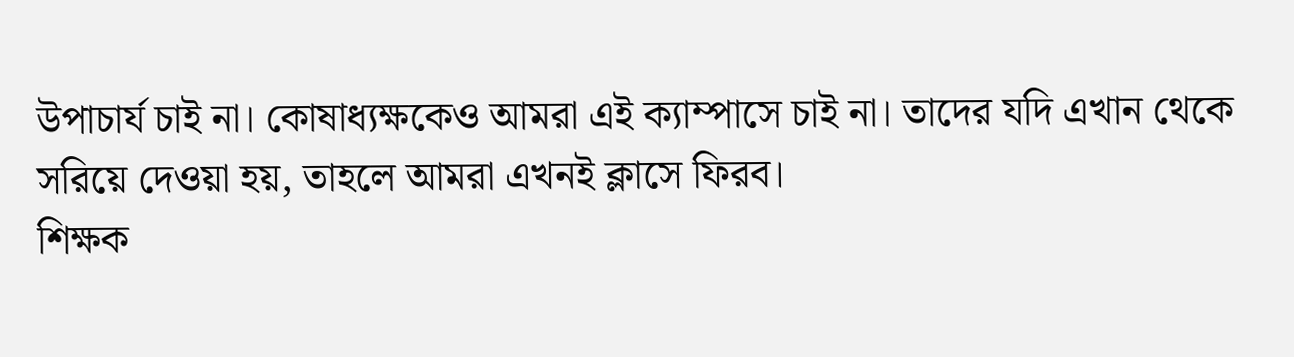উপাচার্য চাই না। কোষাধ্যক্ষকেও আমরা এই ক্যাম্পাসে চাই না। তাদের যদি এখান থেকে সরিয়ে দেওয়া হয়, তাহলে আমরা এখনই ক্লাসে ফিরব।
শিক্ষক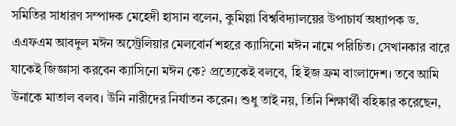সমিতির সাধারণ সম্পাদক মেহেদী হাসান বলেন, কুমিল্লা বিশ্ববিদ্যালয়ের উপাচার্য অধ্যাপক ড. এএফএম আবদুল মঈন অস্ট্রেলিয়ার মেলবোর্ন শহরে ক্যাসিনো মঈন নামে পরিচিত। সেখানকার বারে যাকেই জিজ্ঞাসা করবেন ক্যাসিনো মঈন কে? প্রত্যেকেই বলবে, হি ইজ ফ্রম বাংলাদেশ। তবে আমি উনাকে মাতাল বলব। উনি নারীদের নির্যাতন করেন। শুধু তাই নয়, তিনি শিক্ষার্থী বহিষ্কার করেছেন,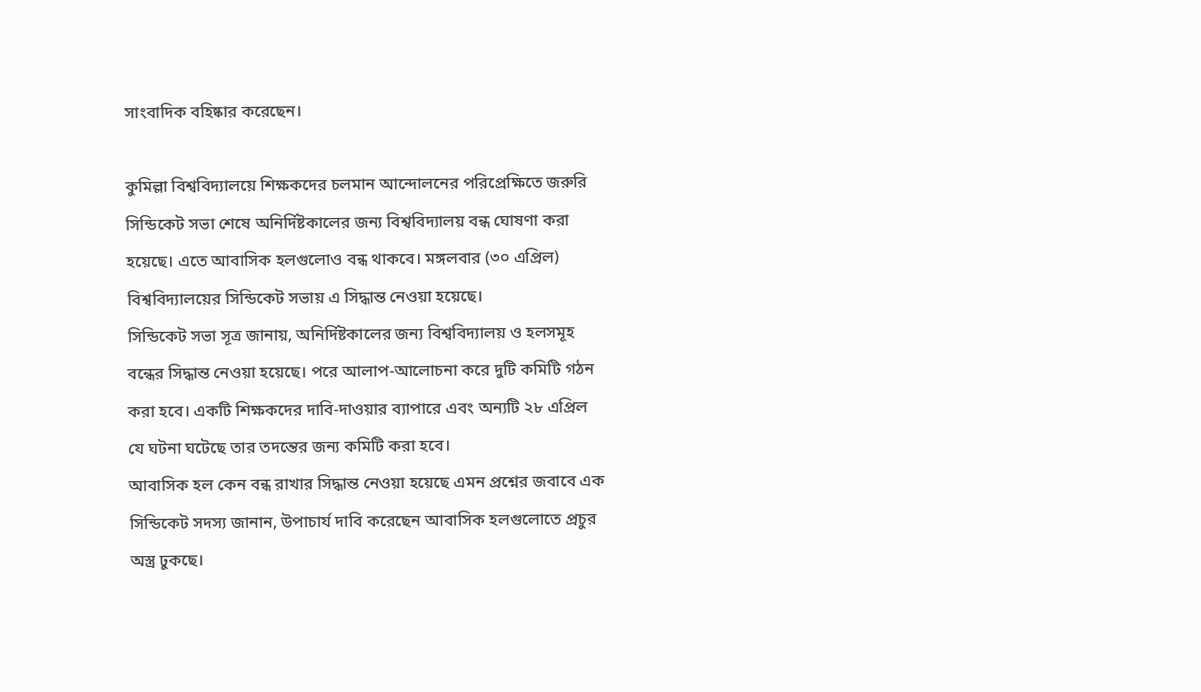সাংবাদিক বহিষ্কার করেছেন।

কুমিল্লা বিশ্ববিদ্যালয়ে শিক্ষকদের চলমান আন্দোলনের পরিপ্রেক্ষিতে জরুরি সিন্ডিকেট সভা শেষে অনির্দিষ্টকালের জন্য বিশ্ববিদ্যালয় বন্ধ ঘোষণা করা হয়েছে। এতে আবাসিক হলগুলোও বন্ধ থাকবে। মঙ্গলবার (৩০ এপ্রিল) বিশ্ববিদ্যালয়ের সিন্ডিকেট সভায় এ সিদ্ধান্ত নেওয়া হয়েছে।
সিন্ডিকেট সভা সূত্র জানায়, অনির্দিষ্টকালের জন্য বিশ্ববিদ্যালয় ও হলসমূহ বন্ধের সিদ্ধান্ত নেওয়া হয়েছে। পরে আলাপ-আলোচনা করে দুটি কমিটি গঠন করা হবে। একটি শিক্ষকদের দাবি-দাওয়ার ব্যাপারে এবং অন্যটি ২৮ এপ্রিল যে ঘটনা ঘটেছে তার তদন্তের জন্য কমিটি করা হবে।
আবাসিক হল কেন বন্ধ রাখার সিদ্ধান্ত নেওয়া হয়েছে এমন প্রশ্নের জবাবে এক সিন্ডিকেট সদস্য জানান, উপাচার্য দাবি করেছেন আবাসিক হলগুলোতে প্রচুর অস্ত্র ঢুকছে।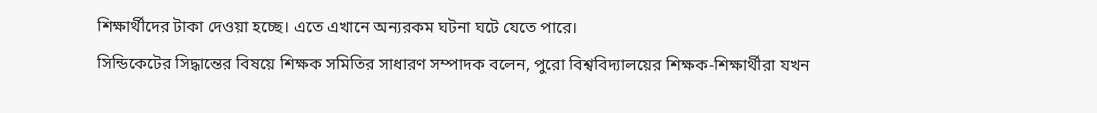শিক্ষার্থীদের টাকা দেওয়া হচ্ছে। এতে এখানে অন্যরকম ঘটনা ঘটে যেতে পারে।
সিন্ডিকেটের সিদ্ধান্তের বিষয়ে শিক্ষক সমিতির সাধারণ সম্পাদক বলেন, পুরো বিশ্ববিদ্যালয়ের শিক্ষক-শিক্ষার্থীরা যখন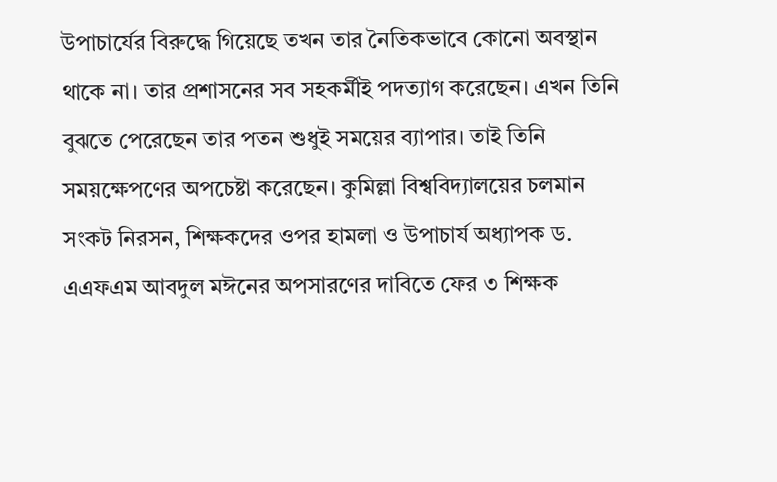উপাচার্যের বিরুদ্ধে গিয়েছে তখন তার নৈতিকভাবে কোনো অবস্থান থাকে না। তার প্রশাসনের সব সহকর্মীই পদত্যাগ করেছেন। এখন তিনি বুঝতে পেরেছেন তার পতন শুধুই সময়ের ব্যাপার। তাই তিনি সময়ক্ষেপণের অপচেষ্টা করেছেন। কুমিল্লা বিশ্ববিদ্যালয়ের চলমান সংকট নিরসন, শিক্ষকদের ওপর হামলা ও উপাচার্য অধ্যাপক ড. এএফএম আবদুল মঈনের অপসারণের দাবিতে ফের ৩ শিক্ষক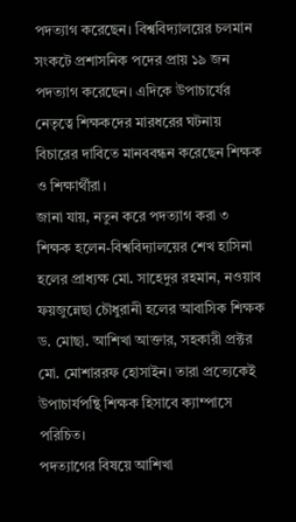পদত্যাগ করেছেন। বিশ্ববিদ্যালয়ের চলমান সংকটে প্রশাসনিক পদের প্রায় ১৯ জন পদত্যাগ করেছেন। এদিকে উপাচার্যের নেতৃত্বে শিক্ষকদের মারধরের ঘটনায় বিচারের দাবিতে মানববন্ধন করেছেন শিক্ষক ও শিক্ষার্থীরা।
জানা যায়, নতুন করে পদত্যাগ করা ৩ শিক্ষক হলেন-বিশ্ববিদ্যালয়ের শেখ হাসিনা হলের প্রাধ্যক্ষ মো. সাহেদুর রহমান, নওয়াব ফয়জুন্নেছা চৌধুরানী হলের আবাসিক শিক্ষক ড. মোছা. আশিখা আক্তার, সহকারী প্রক্টর মো. মোশাররফ হোসাইন। তারা প্রত্যেকেই উপাচার্যপন্থি শিক্ষক হিসাবে ক্যাম্পাসে পরিচিত।
পদত্যাগের বিষয়ে আশিখা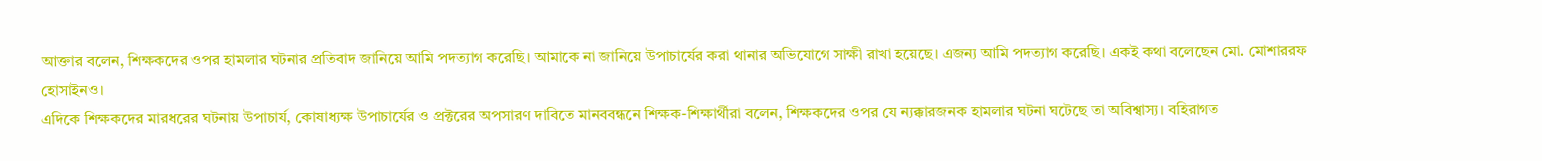আক্তার বলেন, শিক্ষকদের ওপর হামলার ঘটনার প্রতিবাদ জানিয়ে আমি পদত্যাগ করেছি। আমাকে না জানিয়ে উপাচার্যের করা থানার অভিযোগে সাক্ষী রাখা হয়েছে। এজন্য আমি পদত্যাগ করেছি। একই কথা বলেছেন মো. মোশাররফ হোসাইনও।
এদিকে শিক্ষকদের মারধরের ঘটনায় উপাচার্য, কোষাধ্যক্ষ উপাচার্যের ও প্রক্টরের অপসারণ দাবিতে মানববন্ধনে শিক্ষক-শিক্ষার্থীরা বলেন, শিক্ষকদের ওপর যে ন্যক্কারজনক হামলার ঘটনা ঘটেছে তা অবিশ্বাস্য। বহিরাগত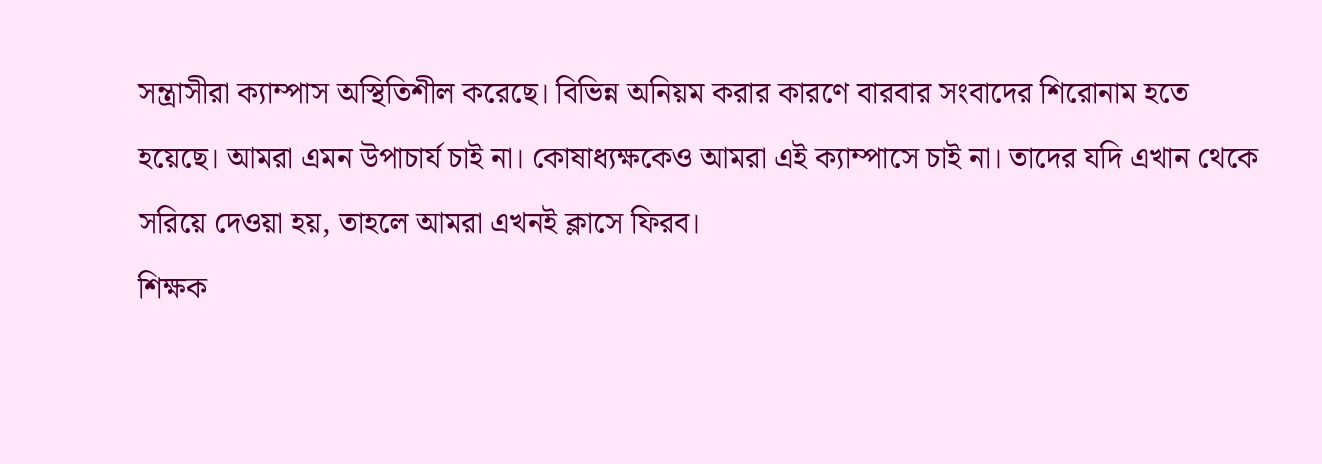সন্ত্রাসীরা ক্যাম্পাস অস্থিতিশীল করেছে। বিভিন্ন অনিয়ম করার কারণে বারবার সংবাদের শিরোনাম হতে হয়েছে। আমরা এমন উপাচার্য চাই না। কোষাধ্যক্ষকেও আমরা এই ক্যাম্পাসে চাই না। তাদের যদি এখান থেকে সরিয়ে দেওয়া হয়, তাহলে আমরা এখনই ক্লাসে ফিরব।
শিক্ষক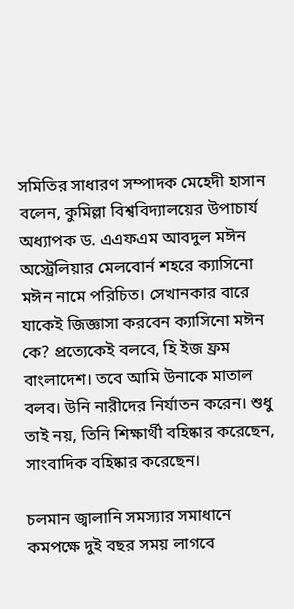সমিতির সাধারণ সম্পাদক মেহেদী হাসান বলেন, কুমিল্লা বিশ্ববিদ্যালয়ের উপাচার্য অধ্যাপক ড. এএফএম আবদুল মঈন অস্ট্রেলিয়ার মেলবোর্ন শহরে ক্যাসিনো মঈন নামে পরিচিত। সেখানকার বারে যাকেই জিজ্ঞাসা করবেন ক্যাসিনো মঈন কে? প্রত্যেকেই বলবে, হি ইজ ফ্রম বাংলাদেশ। তবে আমি উনাকে মাতাল বলব। উনি নারীদের নির্যাতন করেন। শুধু তাই নয়, তিনি শিক্ষার্থী বহিষ্কার করেছেন, সাংবাদিক বহিষ্কার করেছেন।

চলমান জ্বালানি সমস্যার সমাধানে কমপক্ষে দুই বছর সময় লাগবে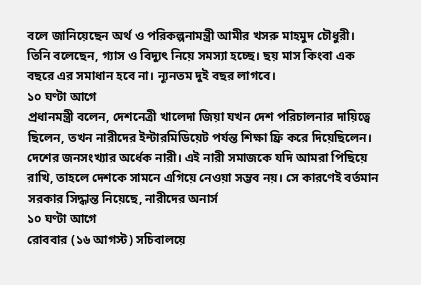বলে জানিয়েছেন অর্থ ও পরিকল্পনামন্ত্রী আমীর খসরু মাহমুদ চৌধুরী। তিনি বলেছেন, গ্যাস ও বিদ্যুৎ নিয়ে সমস্যা হচ্ছে। ছয় মাস কিংবা এক বছরে এর সমাধান হবে না। ন্যূনতম দুই বছর লাগবে।
১০ ঘণ্টা আগে
প্রধানমন্ত্রী বলেন, দেশনেত্রী খালেদা জিয়া যখন দেশ পরিচালনার দায়িত্বে ছিলেন, তখন নারীদের ইন্টারমিডিয়েট পর্যন্ত শিক্ষা ফ্রি করে দিয়েছিলেন। দেশের জনসংখ্যার অর্ধেক নারী। এই নারী সমাজকে যদি আমরা পিছিয়ে রাখি, তাহলে দেশকে সামনে এগিয়ে নেওয়া সম্ভব নয়। সে কারণেই বর্তমান সরকার সিদ্ধান্ত নিয়েছে, নারীদের অনার্স
১০ ঘণ্টা আগে
রোববার (১৬ আগস্ট) সচিবালয়ে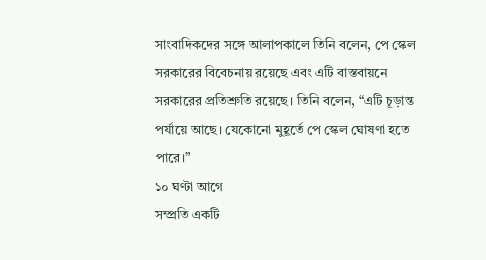সাংবাদিকদের সঙ্গে আলাপকালে তিনি বলেন, পে স্কেল সরকারের বিবেচনায় রয়েছে এবং এটি বাস্তবায়নে সরকারের প্রতিশ্রুতি রয়েছে। তিনি বলেন, “এটি চূড়ান্ত পর্যায়ে আছে। যেকোনো মুহূর্তে পে স্কেল ঘোষণা হতে পারে।”
১০ ঘণ্টা আগে
সম্প্রতি একটি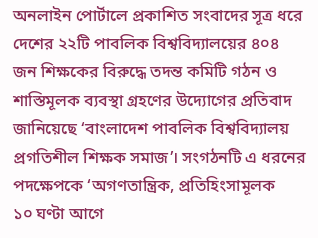অনলাইন পোর্টালে প্রকাশিত সংবাদের সূত্র ধরে দেশের ২২টি পাবলিক বিশ্ববিদ্যালয়ের ৪০৪ জন শিক্ষকের বিরুদ্ধে তদন্ত কমিটি গঠন ও শাস্তিমূলক ব্যবস্থা গ্রহণের উদ্যোগের প্রতিবাদ জানিয়েছে ‘বাংলাদেশ পাবলিক বিশ্ববিদ্যালয় প্রগতিশীল শিক্ষক সমাজ’। সংগঠনটি এ ধরনের পদক্ষেপকে ‘অগণতান্ত্রিক, প্রতিহিংসামূলক
১০ ঘণ্টা আগে